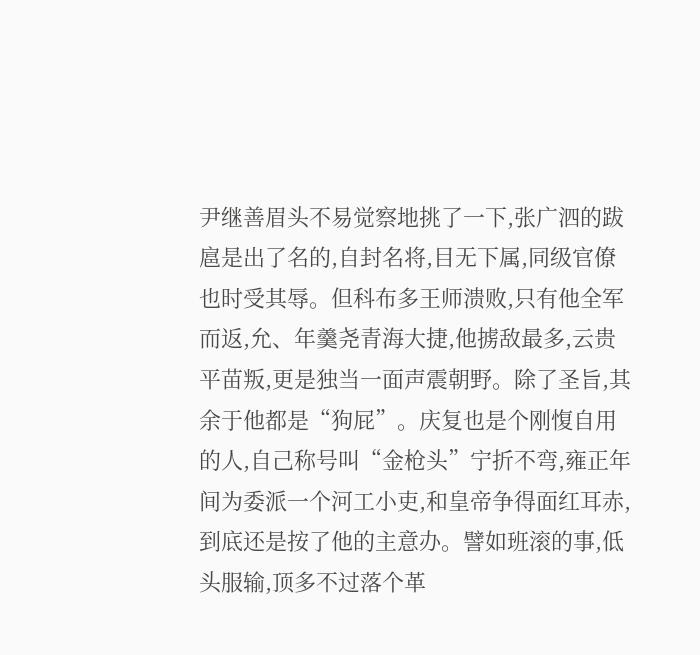尹继善眉头不易觉察地挑了一下,张广泗的跋扈是出了名的,自封名将,目无下属,同级官僚也时受其辱。但科布多王师溃败,只有他全军而返,允、年羹尧青海大捷,他掳敌最多,云贵平苗叛,更是独当一面声震朝野。除了圣旨,其余于他都是“狗屁”。庆复也是个刚愎自用的人,自己称号叫“金枪头”宁折不弯,雍正年间为委派一个河工小吏,和皇帝争得面红耳赤,到底还是按了他的主意办。譬如班滚的事,低头服输,顶多不过落个革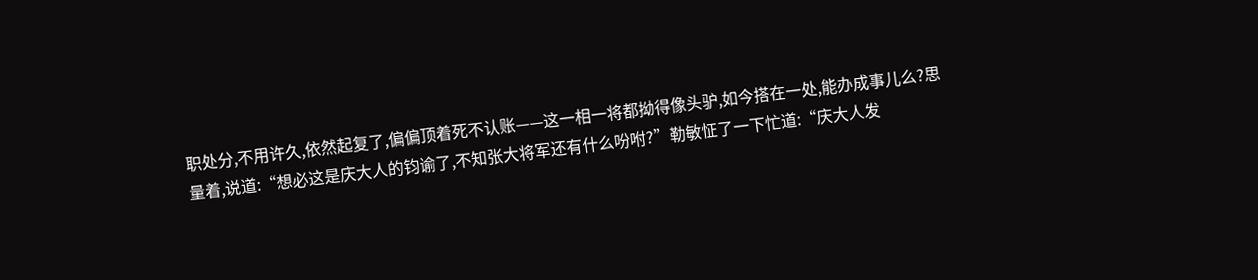职处分,不用许久,依然起复了,偏偏顶着死不认账——这一相一将都拗得像头驴,如今搭在一处,能办成事儿么?思量着,说道:“想必这是庆大人的钧谕了,不知张大将军还有什么吩咐?”勒敏怔了一下忙道:“庆大人发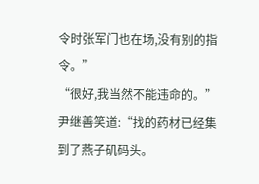令时张军门也在场,没有别的指令。”
“很好,我当然不能违命的。”尹继善笑道:“找的药材已经集到了燕子矶码头。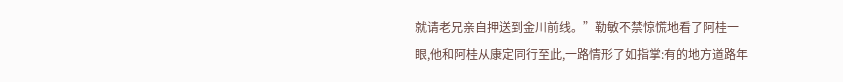就请老兄亲自押送到金川前线。”勒敏不禁惊慌地看了阿桂一眼,他和阿桂从康定同行至此,一路情形了如指掌:有的地方道路年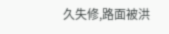久失修,路面被洪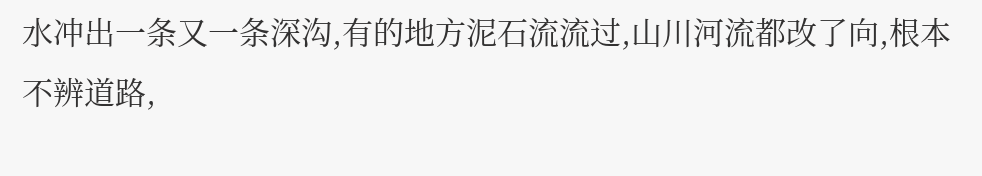水冲出一条又一条深沟,有的地方泥石流流过,山川河流都改了向,根本不辨道路,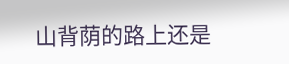山背荫的路上还是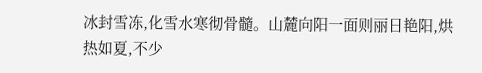冰封雪冻,化雪水寒彻骨髓。山麓向阳一面则丽日艳阳,烘热如夏,不少